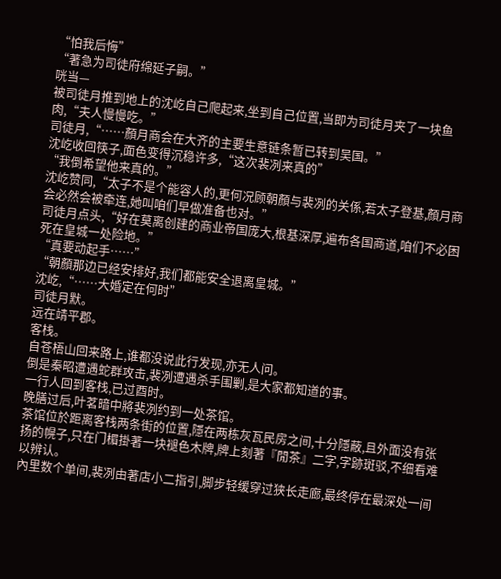“怕我后悔”
“著急为司徒府绵延子嗣。”
咣当—
被司徒月推到地上的沈屹自己爬起来,坐到自己位置,当即为司徒月夹了一块鱼肉,“夫人慢慢吃。”
司徒月,“……顏月商会在大齐的主要生意链条暂已转到吴国。”
沈屹收回筷子,面色变得沉稳许多,“这次裴冽来真的”
“我倒希望他来真的。”
沈屹赞同,“太子不是个能容人的,更何况顾朝顏与裴冽的关係,若太子登基,顏月商会必然会被牵连,她叫咱们早做准备也对。”
司徒月点头,“好在莫离创建的商业帝国庞大,根基深厚,遍布各国商道,咱们不必困死在皇城一处险地。”
“真要动起手……”
“朝顏那边已经安排好,我们都能安全退离皇城。”
沈屹,“……大婚定在何时”
司徒月默。
远在靖平郡。
客栈。
自苍梧山回来路上,谁都没说此行发现,亦无人问。
倒是秦昭遭遇蛇群攻击,裴冽遭遇杀手围剿,是大家都知道的事。
一行人回到客栈,已过酉时。
晚膳过后,叶茗暗中將裴冽约到一处茶馆。
茶馆位於距离客栈两条街的位置,隱在两栋灰瓦民房之间,十分隱蔽,且外面没有张扬的幌子,只在门楣掛著一块褪色木牌,牌上刻著『閒茶』二字,字跡斑驳,不细看难以辨认。
內里数个单间,裴冽由著店小二指引,脚步轻缓穿过狭长走廊,最终停在最深处一间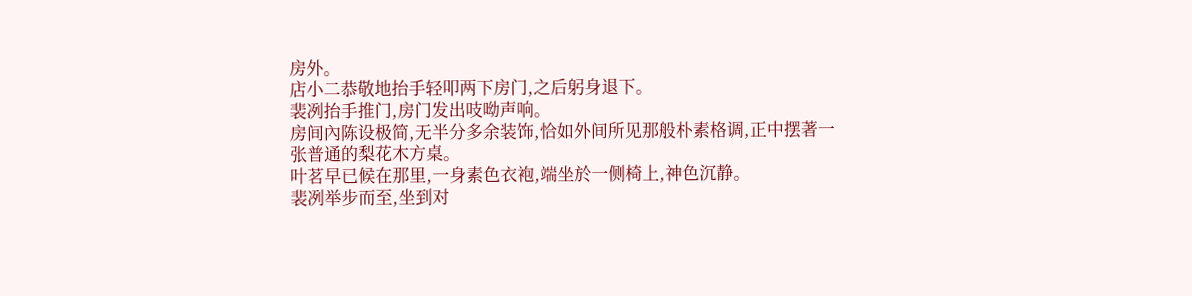房外。
店小二恭敬地抬手轻叩两下房门,之后躬身退下。
裴冽抬手推门,房门发出吱呦声响。
房间內陈设极简,无半分多余装饰,恰如外间所见那般朴素格调,正中摆著一张普通的梨花木方桌。
叶茗早已候在那里,一身素色衣袍,端坐於一侧椅上,神色沉静。
裴冽举步而至,坐到对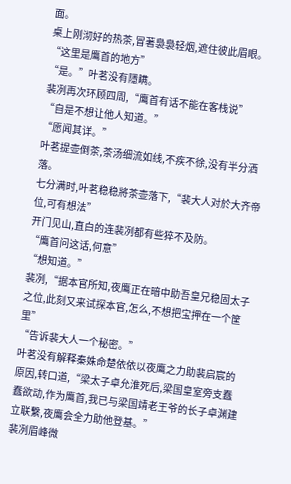面。
桌上刚沏好的热茶,冒著裊裊轻烟,遮住彼此眉眼。
“这里是鹰首的地方”
“是。”叶茗没有隱瞒。
裴冽再次环顾四周,“鹰首有话不能在客栈说”
“自是不想让他人知道。”
“愿闻其详。”
叶茗提壶倒茶,茶汤细流如线,不疾不徐,没有半分洒落。
七分满时,叶茗稳稳將茶壶落下,“裴大人对於大齐帝位,可有想法”
开门见山,直白的连裴冽都有些猝不及防。
“鹰首问这话,何意”
“想知道。”
裴冽,“据本官所知,夜鹰正在暗中助吾皇兄稳固太子之位,此刻又来试探本官,怎么,不想把宝押在一个筐里”
“告诉裴大人一个秘密。”
叶茗没有解释秦姝命楚依依以夜鹰之力助裴启宸的原因,转口道,“梁太子卓允淮死后,梁国皇室旁支蠢蠢欲动,作为鹰首,我已与梁国靖老王爷的长子卓渊建立联繫,夜鹰会全力助他登基。”
裴冽眉峰微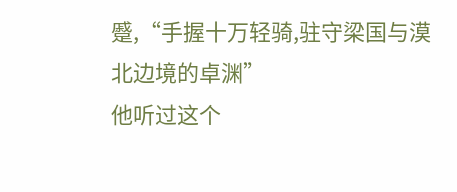蹙,“手握十万轻骑,驻守梁国与漠北边境的卓渊”
他听过这个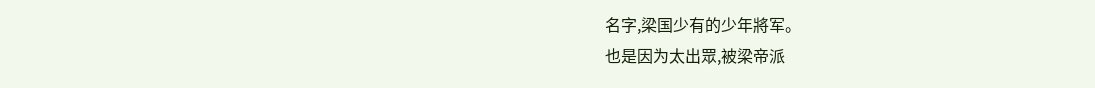名字,梁国少有的少年將军。
也是因为太出眾,被梁帝派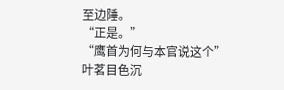至边陲。
“正是。”
“鹰首为何与本官说这个”
叶茗目色沉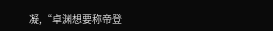凝,“卓渊想要称帝登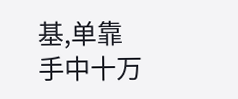基,单靠手中十万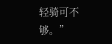轻骑可不够。”